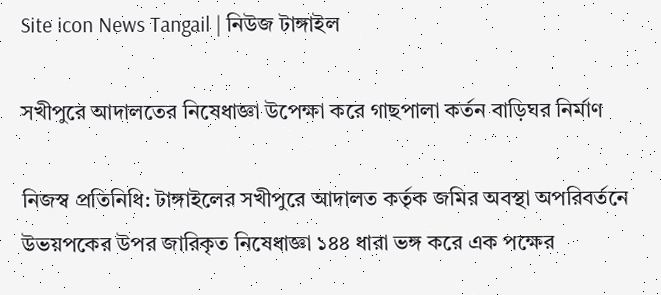Site icon News Tangail | নিউজ টাঙ্গাইল

সখীপুরে আদালতের নিষেধাজ্ঞা উপেক্ষা করে গাছপালা কর্তন বাড়িঘর নির্মাণ

নিজস্ব প্রতিনিধি: টাঙ্গাইলের সখীপুরে আদালত কর্তৃক জমির অবস্থা অপরিবর্তনে উভয়পকের উপর জারিকৃত নিষেধাজ্ঞা ১৪৪ ধারা ভঙ্গ করে এক পক্ষের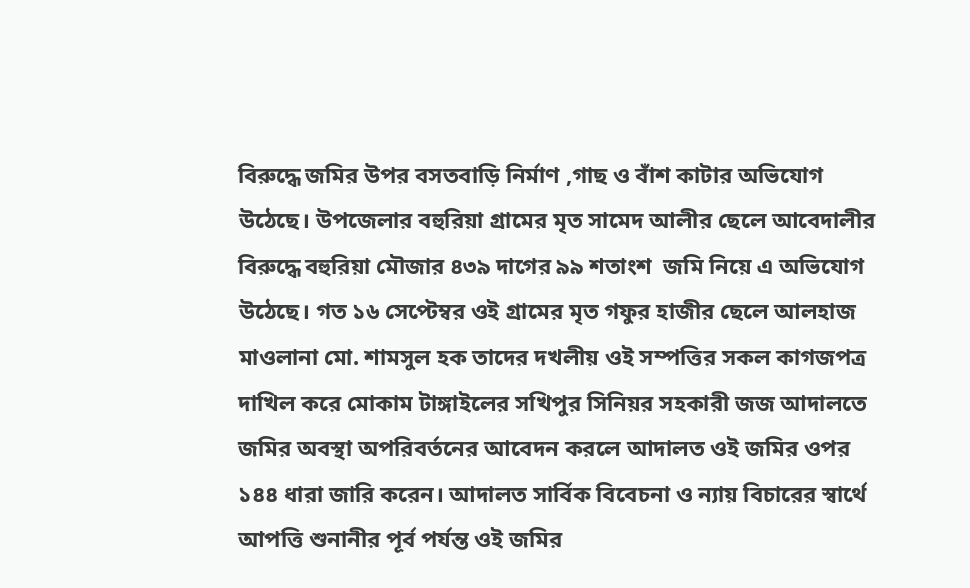বিরুদ্ধে জমির উপর বসতবাড়ি নির্মাণ ,গাছ ও বাঁশ কাটার অভিযোগ উঠেছে। উপজেলার বহুরিয়া গ্রামের মৃত সামেদ আলীর ছেলে আবেদালীর বিরুদ্ধে বহুরিয়া মৌজার ৪৩৯ দাগের ৯৯ শতাংশ  জমি নিয়ে এ অভিযোগ উঠেছে। গত ১৬ সেপ্টেম্বর ওই গ্রামের মৃত গফুর হাজীর ছেলে আলহাজ মাওলানা মো. শামসুল হক তাদের দখলীয় ওই সম্পত্তির সকল কাগজপত্র দাখিল করে মোকাম টাঙ্গাইলের সখিপুর সিনিয়র সহকারী জজ আদালতে জমির অবস্থা অপরিবর্তনের আবেদন করলে আদালত ওই জমির ওপর ১৪৪ ধারা জারি করেন। আদালত সার্বিক বিবেচনা ও ন্যায় বিচারের স্বার্থে আপত্তি শুনানীর পূর্ব পর্যন্ত ওই জমির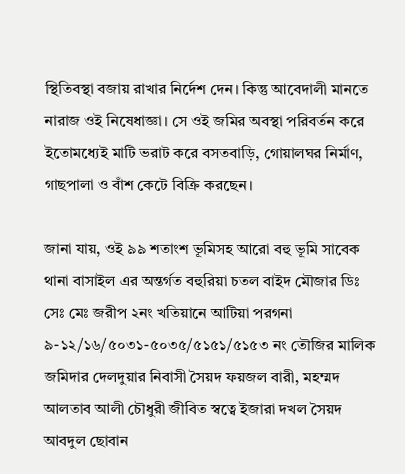স্থিতিবস্থা বজায় রাখার নির্দেশ দেন। কিন্তু আবেদালী মানতে নারাজ ওই নিষেধাজ্ঞা। সে ওই জমির অবস্থা পরিবর্তন করে ইতোমধ্যেই মাটি ভরাট করে বসতবাড়ি, গোয়ালঘর নির্মাণ, গাছপালা ও বাঁশ কেটে বিক্রি করছেন।

জানা যায়, ওই ৯৯ শতাংশ ভূমিসহ আরো বহু ভূমি সাবেক থানা বাসাইল এর অন্তর্গত বহুরিয়া চতল বাইদ মৌজার ডিঃ সেঃ মেঃ জরীপ ২নং খতিয়ানে আটিয়া পরগনা ৯-১২/১৬/৫০৩১-৫০৩৫/৫১৫১/৫১৫৩ নং তৌজির মালিক জমিদার দেলদুয়ার নিবাসী সৈয়দ ফয়জল বারী, মহম্মদ আলতাব আলী চৌধুরী জীবিত স্বত্বে ইজারা দখল সৈয়দ আবদুল ছোবান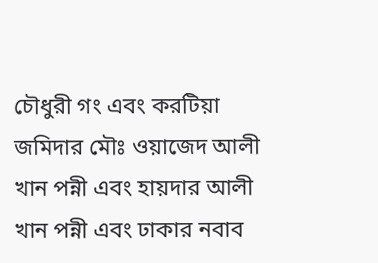চৌধুরী গং এবং করটিয়া জমিদার মৌঃ ওয়াজেদ আলী খান পন্নী এবং হায়দার আলী খান পন্নী এবং ঢাকার নবাব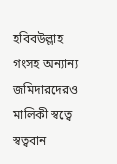হবিবউল্লাহ গংসহ অন্যান্য জমিদারদেরও মালিকী স্বত্বে স্বত্ববান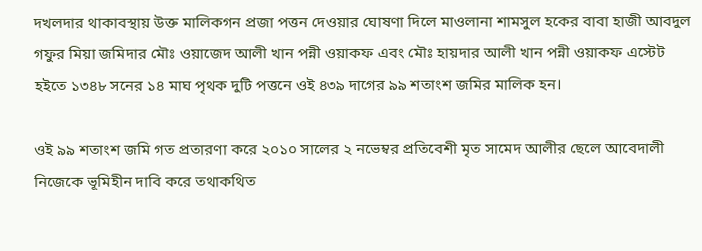দখলদার থাকাবস্থায় উক্ত মালিকগন প্রজা পত্তন দেওয়ার ঘোষণা দিলে মাওলানা শামসুল হকের বাবা হাজী আবদুল গফুর মিয়া জমিদার মৌঃ ওয়াজেদ আলী খান পন্নী ওয়াকফ এবং মৌঃ হায়দার আলী খান পন্নী ওয়াকফ এস্টেট হইতে ১৩৪৮ সনের ১৪ মাঘ পৃথক দুটি পত্তনে ওই ৪৩৯ দাগের ৯৯ শতাংশ জমির মালিক হন।

ওই ৯৯ শতাংশ জমি গত প্রতারণা করে ২০১০ সালের ২ নভেম্বর প্রতিবেশী মৃত সামেদ আলীর ছেলে আবেদালী নিজেকে ভূমিহীন দাবি করে তথাকথিত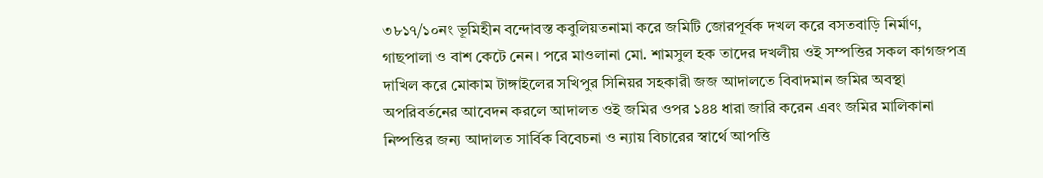৩৮১৭/১০নং ভূমিহীন বন্দোবস্ত কবুলিয়তনামা করে জমিটি জোরপূর্বক দখল করে বসতবাড়ি নির্মাণ, গাছপালা ও বাশ কেটে নেন। পরে মাওলানা মো. শামসুল হক তাদের দখলীয় ওই সম্পত্তির সকল কাগজপত্র দাখিল করে মোকাম টাঙ্গাইলের সখিপুর সিনিয়র সহকারী জজ আদালতে বিবাদমান জমির অবস্থা অপরিবর্তনের আবেদন করলে আদালত ওই জমির ওপর ১৪৪ ধারা জারি করেন এবং জমির মালিকানা নিষ্পত্তির জন্য আদালত সার্বিক বিবেচনা ও ন্যায় বিচারের স্বার্থে আপত্তি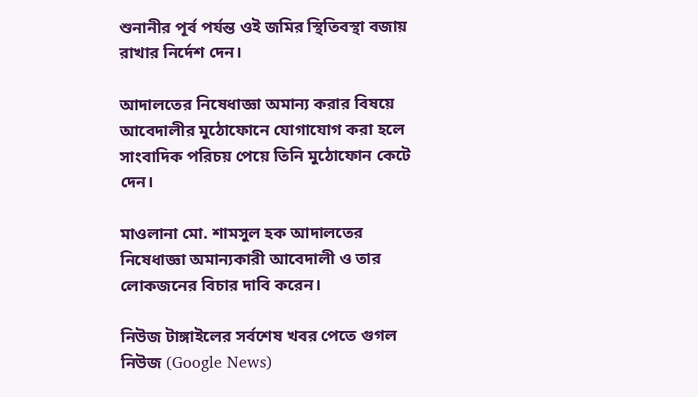শুনানীর পূর্ব পর্যন্ত ওই জমির স্থিতিবস্থা বজায় রাখার নির্দেশ দেন।

আদালতের নিষেধাজ্ঞা অমান্য করার বিষয়ে আবেদালীর মুঠোফোনে যোগাযোগ করা হলে সাংবাদিক পরিচয় পেয়ে তিনি মুঠোফোন কেটে দেন।

মাওলানা মো. শামসুল হক আদালতের নিষেধাজ্ঞা অমান্যকারী আবেদালী ও তার লোকজনের বিচার দাবি করেন।

নিউজ টাঙ্গাইলের সর্বশেষ খবর পেতে গুগল নিউজ (Google News)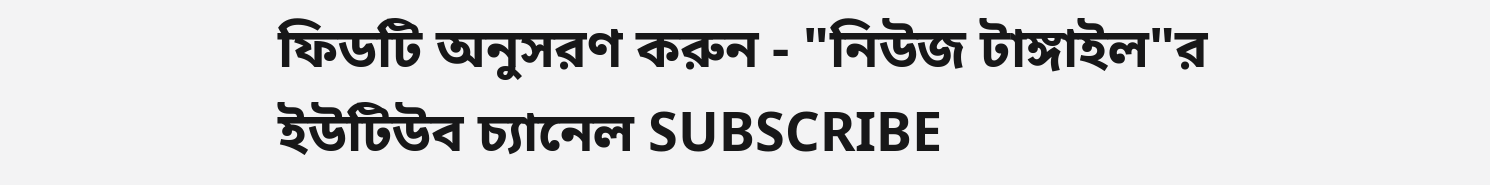ফিডটি অনুসরণ করুন - "নিউজ টাঙ্গাইল"র ইউটিউব চ্যানেল SUBSCRIBE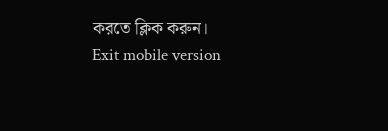করতে ক্লিক করুন।
Exit mobile version